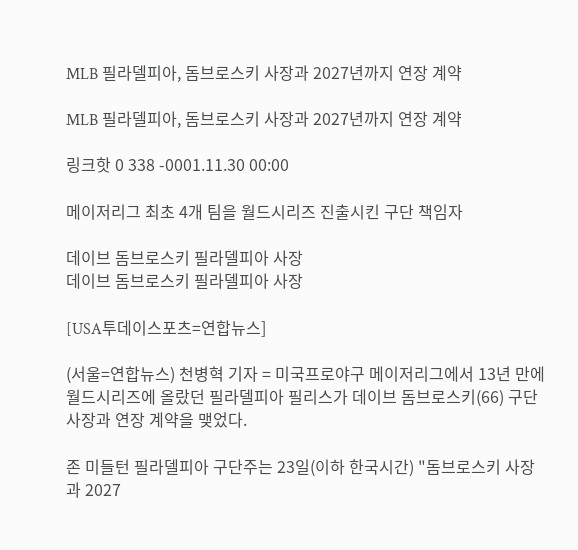MLB 필라델피아, 돔브로스키 사장과 2027년까지 연장 계약

MLB 필라델피아, 돔브로스키 사장과 2027년까지 연장 계약

링크핫 0 338 -0001.11.30 00:00

메이저리그 최초 4개 팀을 월드시리즈 진출시킨 구단 책임자

데이브 돔브로스키 필라델피아 사장
데이브 돔브로스키 필라델피아 사장

[USA투데이스포츠=연합뉴스]

(서울=연합뉴스) 천병혁 기자 = 미국프로야구 메이저리그에서 13년 만에 월드시리즈에 올랐던 필라델피아 필리스가 데이브 돔브로스키(66) 구단 사장과 연장 계약을 맺었다.

존 미들턴 필라델피아 구단주는 23일(이하 한국시간) "돔브로스키 사장과 2027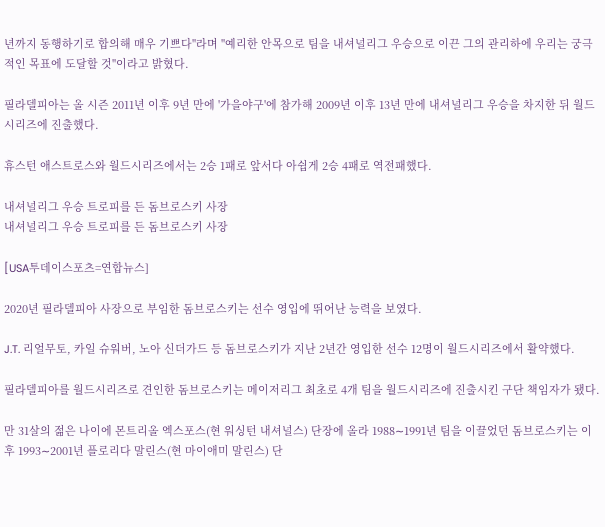년까지 동행하기로 합의해 매우 기쁘다"라며 "예리한 안목으로 팀을 내셔널리그 우승으로 이끈 그의 관리하에 우리는 궁극적인 목표에 도달할 것"이라고 밝혔다.

필라델피아는 올 시즌 2011년 이후 9년 만에 '가을야구'에 참가해 2009년 이후 13년 만에 내셔널리그 우승을 차지한 뒤 월드시리즈에 진출했다.

휴스턴 애스트로스와 월드시리즈에서는 2승 1패로 앞서다 아쉽게 2승 4패로 역전패했다.

내셔널리그 우승 트로피를 든 돔브로스키 사장
내셔널리그 우승 트로피를 든 돔브로스키 사장

[USA투데이스포츠=연합뉴스]

2020년 필라델피아 사장으로 부임한 돔브로스키는 선수 영입에 뛰어난 능력을 보였다.

J.T. 리얼무토, 카일 슈워버, 노아 신더가드 등 돔브로스키가 지난 2년간 영입한 선수 12명이 월드시리즈에서 활약했다.

필라델피아를 월드시리즈로 견인한 돔브로스키는 메이저리그 최초로 4개 팀을 월드시리즈에 진출시킨 구단 책임자가 됐다.

만 31살의 젊은 나이에 몬트리올 엑스포스(현 워싱턴 내셔널스) 단장에 올라 1988∼1991년 팀을 이끌었던 돔브로스키는 이후 1993∼2001년 플로리다 말린스(현 마이애미 말린스) 단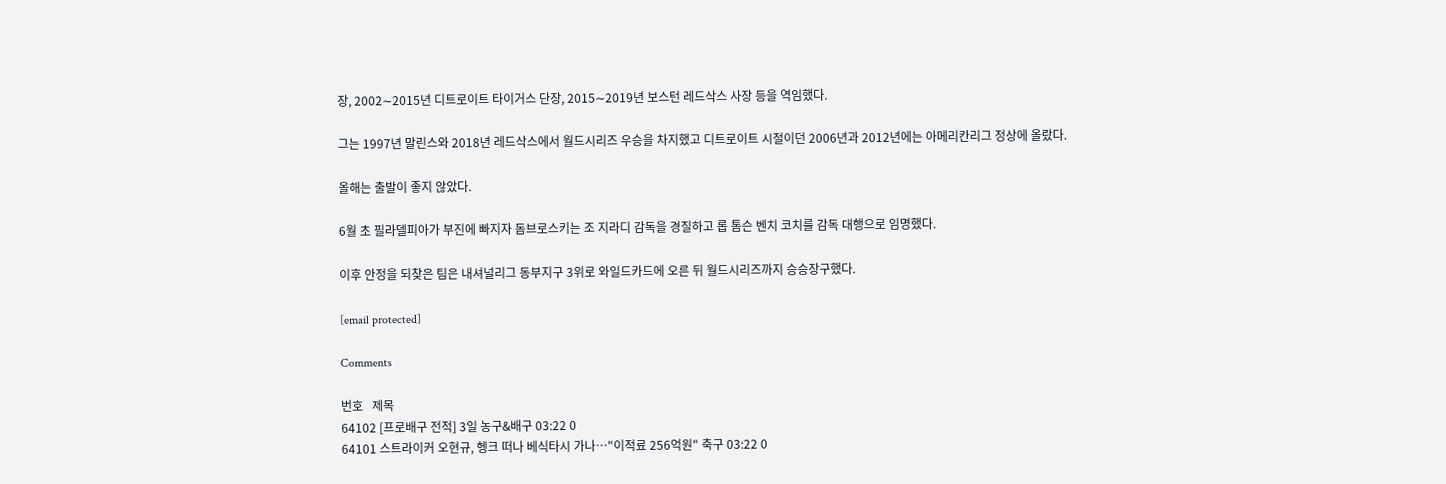장, 2002∼2015년 디트로이트 타이거스 단장, 2015∼2019년 보스턴 레드삭스 사장 등을 역임했다.

그는 1997년 말린스와 2018년 레드삭스에서 월드시리즈 우승을 차지했고 디트로이트 시절이던 2006년과 2012년에는 아메리칸리그 정상에 올랐다.

올해는 출발이 좋지 않았다.

6월 초 필라델피아가 부진에 빠지자 돔브로스키는 조 지라디 감독을 경질하고 롭 톰슨 벤치 코치를 감독 대행으로 임명했다.

이후 안정을 되찾은 팀은 내셔널리그 동부지구 3위로 와일드카드에 오른 뒤 월드시리즈까지 승승장구했다.

[email protected]

Comments

번호   제목
64102 [프로배구 전적] 3일 농구&배구 03:22 0
64101 스트라이커 오현규, 헹크 떠나 베식타시 가나…"이적료 256억원" 축구 03:22 0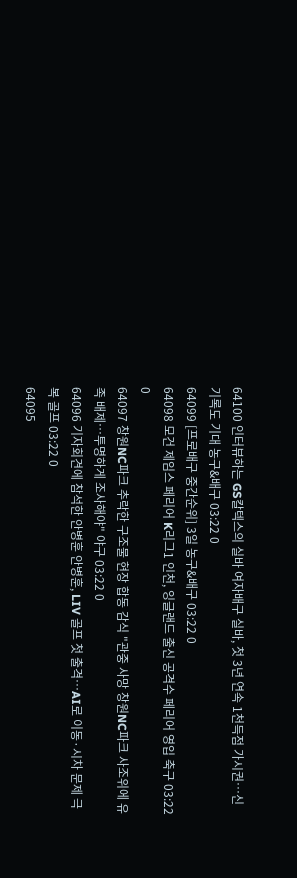64100 인터뷰하는 GS칼텍스의 실바 여자배구 실바, 첫 3년 연속 1천득점 가시권…신기록도 기대 농구&배구 03:22 0
64099 [프로배구 중간순위] 3일 농구&배구 03:22 0
64098 모건 제임스 페리어 K리그1 인천, 잉글랜드 출신 공격수 페리어 영입 축구 03:22 0
64097 창원NC파크 추락한 구조물 현장 합동 감식 "관중 사망 창원NC파크 사조위에 유족 배제…투명하게 조사해야" 야구 03:22 0
64096 기자회견에 참석한 안병훈 안병훈, LIV 골프 첫 출격…AI로 이동·시차 문제 극복 골프 03:22 0
64095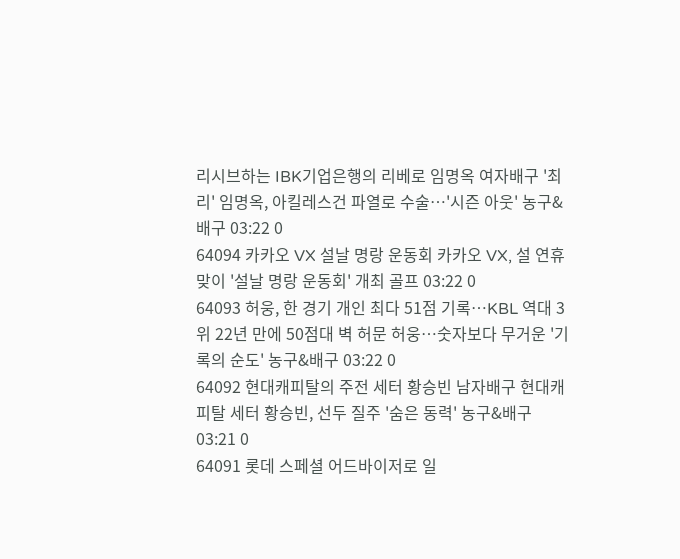리시브하는 IBK기업은행의 리베로 임명옥 여자배구 '최리' 임명옥, 아킬레스건 파열로 수술…'시즌 아웃' 농구&배구 03:22 0
64094 카카오 VX 설날 명랑 운동회 카카오 VX, 설 연휴 맞이 '설날 명랑 운동회' 개최 골프 03:22 0
64093 허웅, 한 경기 개인 최다 51점 기록…KBL 역대 3위 22년 만에 50점대 벽 허문 허웅…숫자보다 무거운 '기록의 순도' 농구&배구 03:22 0
64092 현대캐피탈의 주전 세터 황승빈 남자배구 현대캐피탈 세터 황승빈, 선두 질주 '숨은 동력' 농구&배구 03:21 0
64091 롯데 스페셜 어드바이저로 일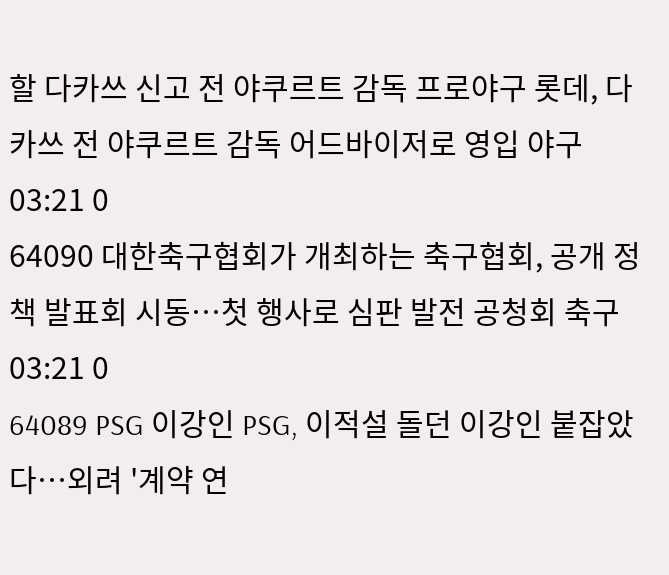할 다카쓰 신고 전 야쿠르트 감독 프로야구 롯데, 다카쓰 전 야쿠르트 감독 어드바이저로 영입 야구 03:21 0
64090 대한축구협회가 개최하는 축구협회, 공개 정책 발표회 시동…첫 행사로 심판 발전 공청회 축구 03:21 0
64089 PSG 이강인 PSG, 이적설 돌던 이강인 붙잡았다…외려 '계약 연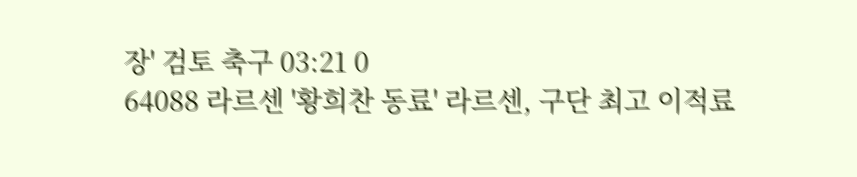장' 검토 축구 03:21 0
64088 라르센 '황희찬 동료' 라르센, 구단 최고 이적료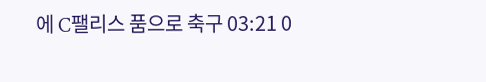에 C팰리스 품으로 축구 03:21 0